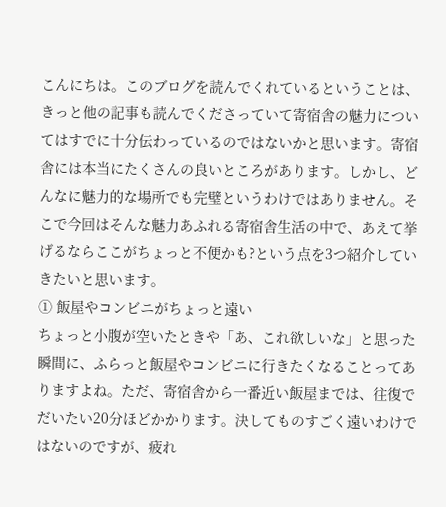こんにちは。このブログを読んでくれているということは、きっと他の記事も読んでくださっていて寄宿舎の魅力についてはすでに十分伝わっているのではないかと思います。寄宿舎には本当にたくさんの良いところがあります。しかし、どんなに魅力的な場所でも完璧というわけではありません。そこで今回はそんな魅力あふれる寄宿舎生活の中で、あえて挙げるならここがちょっと不便かも?という点を3つ紹介していきたいと思います。
① 飯屋やコンビニがちょっと遠い
ちょっと小腹が空いたときや「あ、これ欲しいな」と思った瞬間に、ふらっと飯屋やコンビニに行きたくなることってありますよね。ただ、寄宿舎から一番近い飯屋までは、往復でだいたい20分ほどかかります。決してものすごく遠いわけではないのですが、疲れ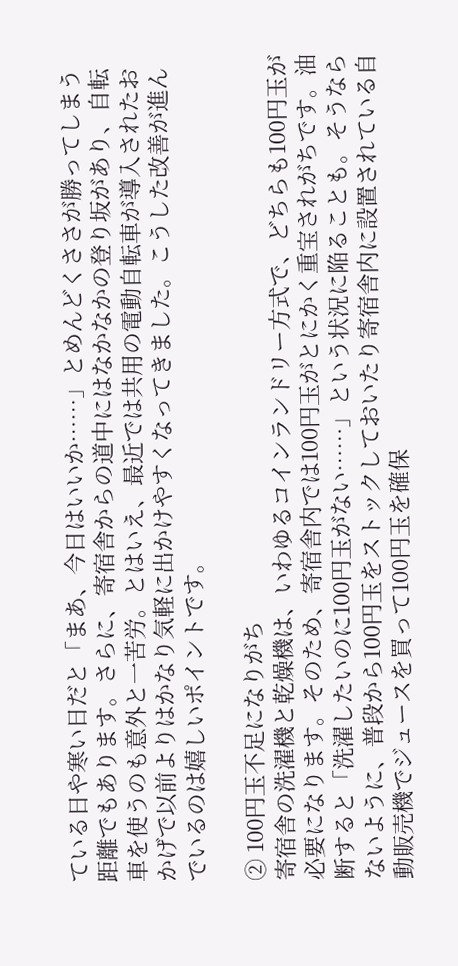ている日や寒い日だと「まあ、今日はいいか……」とめんどくささが勝ってしまう距離でもあります。さらに、寄宿舎からの道中にはなかなかの登り坂があり、自転車を使うのも意外と一苦労。とはいえ、最近では共用の電動自転車が導入されたおかげで以前よりはかなり気軽に出かけやすくなってきました。こうした改善が進んでいるのは嬉しいポイントです。

② 100円玉不足になりがち
寄宿舎の洗濯機と乾燥機は、いわゆるコインランドリー方式で、どちらも100円玉が必要になります。そのため、寄宿舎内では100円玉がとにかく重宝されがちです。油断すると「洗濯したいのに100円玉がない……」という状況に陥ることも。そうならないように、普段から100円玉をストックしておいたり寄宿舎内に設置されている自動販売機でジュースを買って100円玉を確保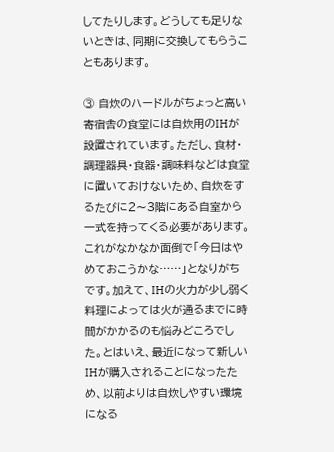してたりします。どうしても足りないときは、同期に交換してもらうこともあります。

③ 自炊のハードルがちょっと高い
寄宿舎の食堂には自炊用のIHが設置されています。ただし、食材・調理器具・食器・調味料などは食堂に置いておけないため、自炊をするたびに2〜3階にある自室から一式を持ってくる必要があります。これがなかなか面倒で「今日はやめておこうかな……」となりがちです。加えて、IHの火力が少し弱く料理によっては火が通るまでに時間がかかるのも悩みどころでした。とはいえ、最近になって新しいIHが購入されることになったため、以前よりは自炊しやすい環境になる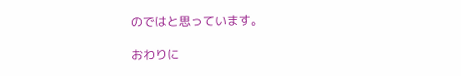のではと思っています。

おわりに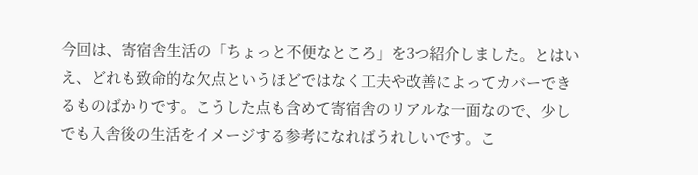今回は、寄宿舎生活の「ちょっと不便なところ」を3つ紹介しました。とはいえ、どれも致命的な欠点というほどではなく工夫や改善によってカバーできるものばかりです。こうした点も含めて寄宿舎のリアルな一面なので、少しでも入舎後の生活をイメージする参考になればうれしいです。こ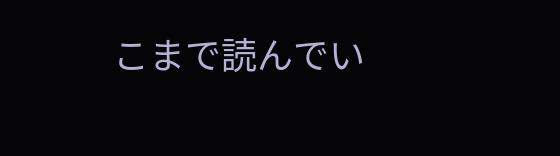こまで読んでい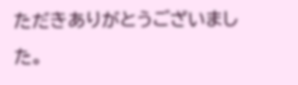ただきありがとうございました。